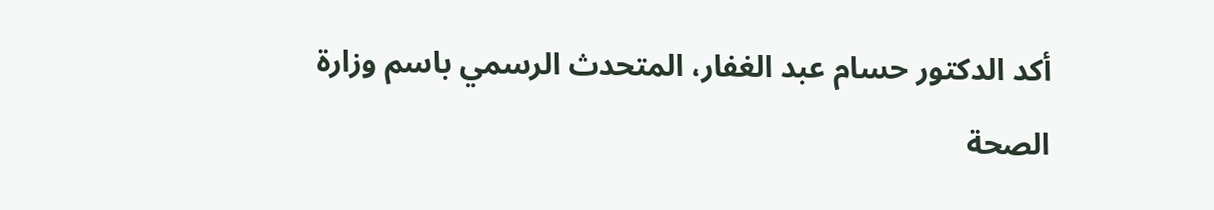أكد الدكتور حسام عبد الغفار، المتحدث الرسمي باسم وزارة الصحة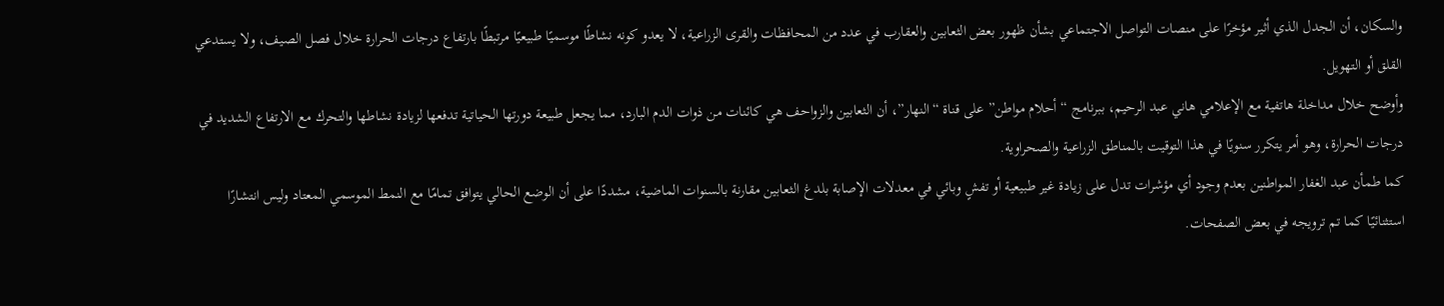والسكان، أن الجدل الذي أثير مؤخرًا على منصات التواصل الاجتماعي بشأن ظهور بعض الثعابين والعقارب في عدد من المحافظات والقرى الزراعية، لا يعدو كونه نشاطًا موسميًا طبيعيًا مرتبطًا بارتفاع درجات الحرارة خلال فصل الصيف، ولا يستدعي القلق أو التهويل.
وأوضح خلال مداخلة هاتفية مع الإعلامي هاني عبد الرحيم، ببرنامج “أحلام مواطن” على قناة “النهار”، أن الثعابين والزواحف هي كائنات من ذوات الدم البارد، مما يجعل طبيعة دورتها الحياتية تدفعها لزيادة نشاطها والتحرك مع الارتفاع الشديد في درجات الحرارة، وهو أمر يتكرر سنويًا في هذا التوقيت بالمناطق الزراعية والصحراوية.
كما طمأن عبد الغفار المواطنين بعدم وجود أي مؤشرات تدل على زيادة غير طبيعية أو تفشٍ وبائي في معدلات الإصابة بلدغ الثعابين مقارنة بالسنوات الماضية، مشددًا على أن الوضع الحالي يتوافق تمامًا مع النمط الموسمي المعتاد وليس انتشارًا استثنائيًا كما تم ترويجه في بعض الصفحات.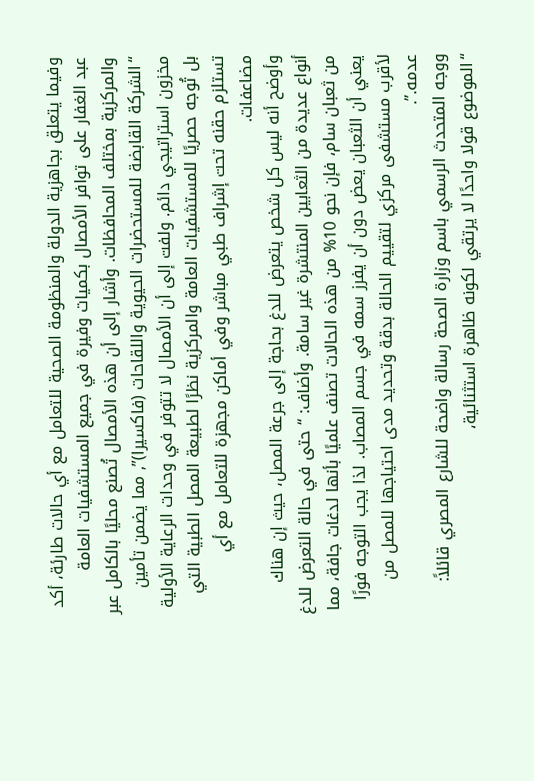وفيما يتعلق بجاهزية الدولة والمنظومة الصحية للتعامل مع أي حالات طارئة، أكد عبد الغفار على توافر الأمصال بكميات وفيرة في جميع المستشفيات العامة والمركزية بمختلف المحافظات. وأشار إلى أن هذه الأمصال تُصنع محليًا بالكامل عبر “الشركة القابضة للمستحضرات الحيوية واللقاحات (فاكسيرا)”, مما يضمن تأمين مخزون استراتيجي دائم. ولفت إلى أن الأمصال لا تتوفر في وحدات الرعاية الأولية بل تُوجه حصريًا للمستشفيات العامة والمركزية نظرًا لطبيعة المصل الطبية التي تستلزم حقنه تحت إشراف طبي مباشر وفي أماكن مجهزة للتعامل مع أي مضاعفات.
وأوضح أنه ليس كل شخص يتعرض للدغ بحاجة إلى جرعة المصل، حيث إن هناك أنواع عديدة من الثعابين المنتشرة غير سامة. وأضاف: “حتى في حالة التعرض للدغ من ثعبان سام، فإن نحو 10% من هذه الحالات تصنف علميًا بأنها لدغات جافة، مما يعني أن الثعبان يعض دون أن يفرز سمه في جسم المصاب. لذا يجب التوجه فورًا لأقرب مستشفى مركزي لتقييم الحالة بدقة وتحديد مدى احتياجها للمصل من عدمه.”.
ووجه المتحدث الرسمي باسم وزارة الصحة رسالة واضحة للشارع المصري قائلاً: “الموضوع قولا واحدًا لا يرتقي لكونه ظاهرة استثنائية،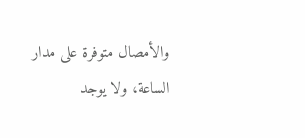والأمصال متوفرة على مدار الساعة، ولا يوجد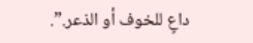داعٍ للخوف أو الذعر.”.